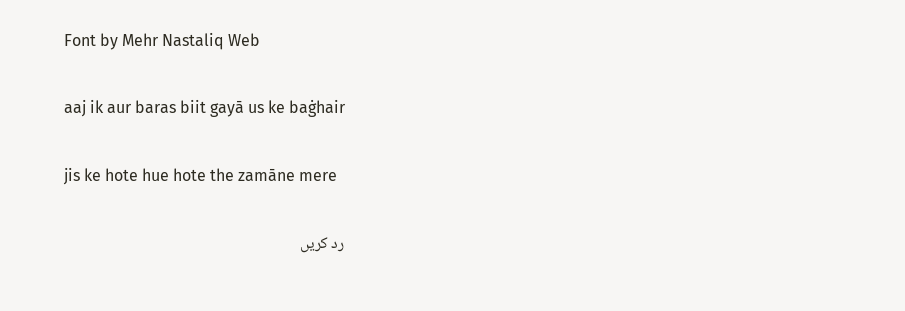Font by Mehr Nastaliq Web

aaj ik aur baras biit gayā us ke baġhair

jis ke hote hue hote the zamāne mere

رد کریں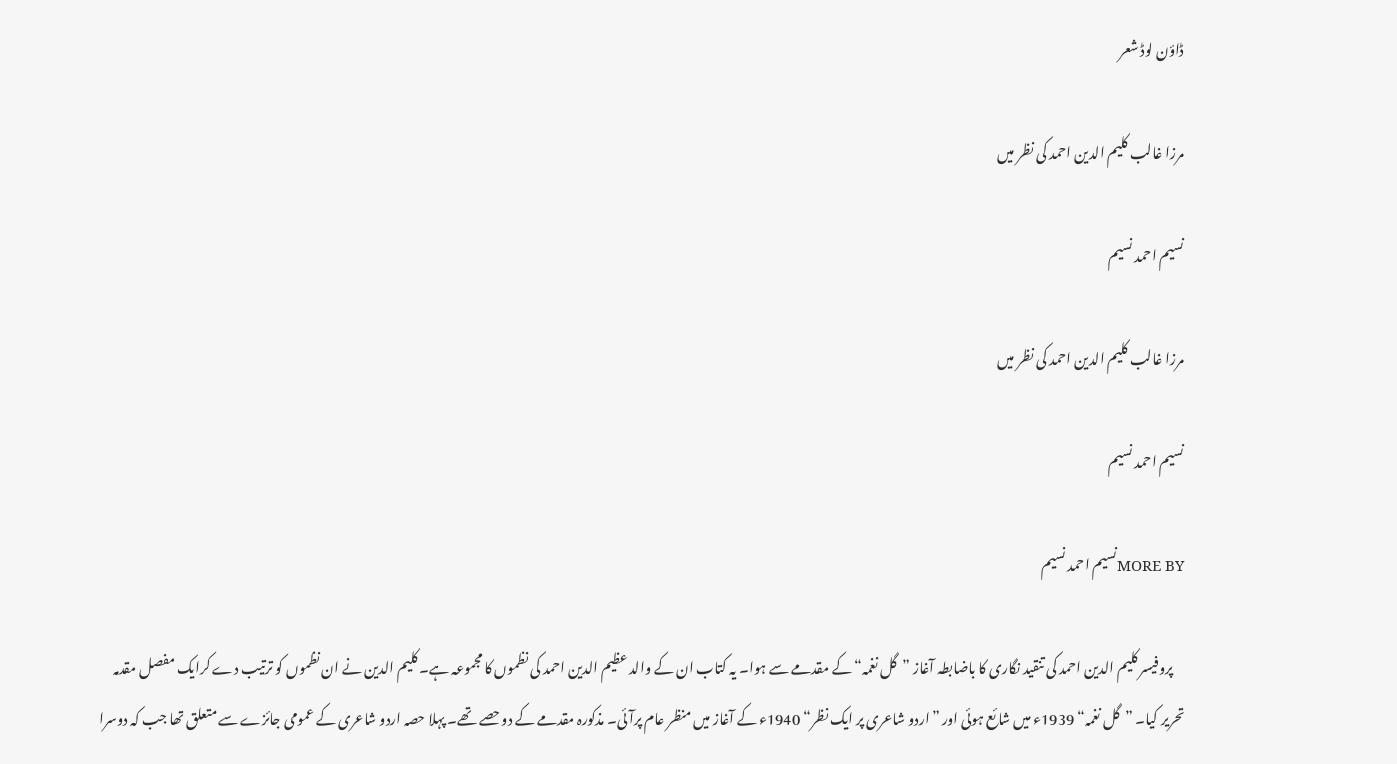ڈاؤن لوڈ شعر

مرزا غالب کلیم الدین احمد کی نظر میں

نسیم احمد نسیم

مرزا غالب کلیم الدین احمد کی نظر میں

نسیم احمد نسیم

MORE BYنسیم احمد نسیم

    پروفیسر کلیم الدین احمد کی تنقید نگاری کا باضابطہ آغاز ”گل نغمہ“ کے مقدمے سے ہوا۔ یہ کتاب ان کے والد عظیم الدین احمد کی نظموں کا مجموعہ ہے۔ کلیم الدین نے ان نظموں کو ترتیب دے کرایک مفصل مقدمہ تحریر کیا۔ ”گل نغمہ“ 1939ء میں شائع ہوئی اور ”اردو شاعری پر ایک نظر“ 1940ء کے آغاز میں منظر عام پرآئی۔ مذکورہ مقدمے کے دوحصے تھے۔ پہلا حصہ اردو شاعری کے عمومی جائزے سے متعلق تھا جب کہ دوسرا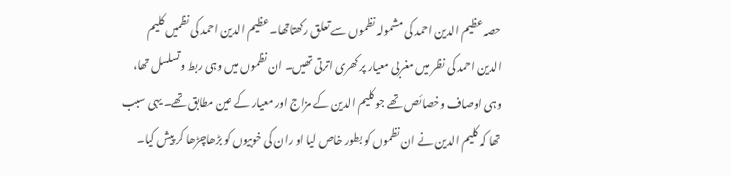حصہ عظیم الدین احمد کی مشمولہ نظموں سے تعلق رکھتاتھا۔ عظیم الدین احمد کی نظمیں کلیم الدین احمد کی نظر میں مغربی معیار پر کھری اترتی تھیں۔ ان نظموں میں وہی ربط وتسلسل تھا، وہی اوصاف وخصائص تھے جو کلیم الدین کے مزاج اور معیار کے عین مطابق تھے۔ یہی سبب تھا کہ کلیم الدین نے ان نظموں کو بطور خاص لیا او ران کی خوبیوں کو بڑھاچڑھا کر پیش کیا۔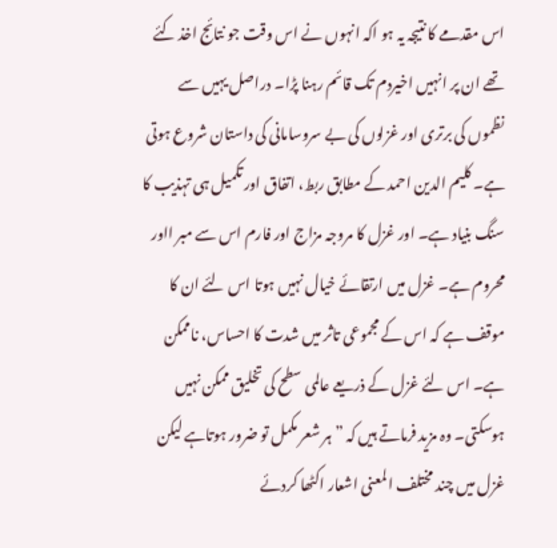اس مقدمے کا نتیجہ یہ ہو اکہ انہوں نے اس وقت جو نتائج اخذ کئے تھے ان پر انہیں اخیردم تک قائم رہنا پڑا۔ دراصل یہیں سے نظموں کی برتری اور غزلوں کی بے سروسامانی کی داستان شروع ہوتی ہے۔ کلیم الدین احمد کے مطابق ربط، اتفاق اور تکمیل ہی تہذیب کا سنگ بنیاد ہے۔ اور غزل کا مروجہ مزاج اور فارم اس سے مبر ااور محروم ہے۔ غزل میں ارتقائے خیال نہیں ہوتا اس لئے ان کا موقف ہے کہ اس کے مجموعی تاثر میں شدت کا احساس، ناممکن ہے۔ اس لئے غزل کے ذریعے عالمی سطح کی تخلیق ممکن نہیں ہوسکتی۔ وہ مزید فرماتے ہیں کہ ”ہر شعر مکمل تو ضرور ہوتاہے لیکن غزل میں چند مختلف المعنی اشعار اکٹھا کردئے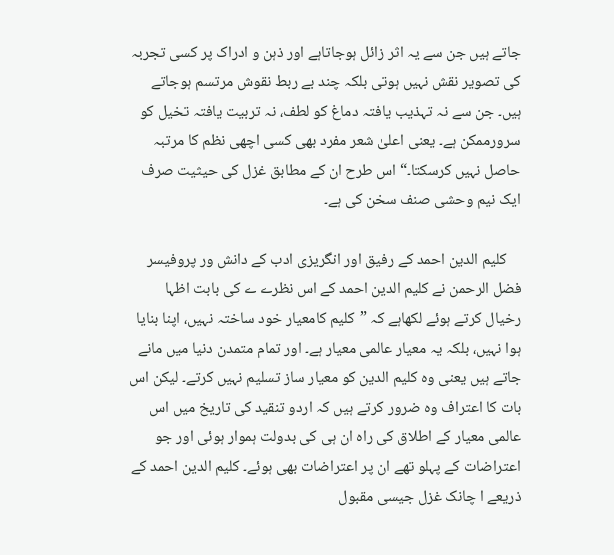جاتے ہیں جن سے یہ اثر زائل ہوجاتاہے اور ذہن و ادراک پر کسی تجربہ کی تصویر نقش نہیں ہوتی بلکہ چند بے ربط نقوش مرتسم ہوجاتے ہیں۔ جن سے نہ تہذیب یافتہ دماغ کو لطف، نہ تربیت یافتہ تخیل کو سرورممکن ہے۔ یعنی اعلیٰ شعر مفرد بھی کسی اچھی نظم کا مرتبہ حاصل نہیں کرسکتا۔“ اس طرح ان کے مطابق غزل کی حیثیت صرف ایک نیم وحشی صنف سخن کی ہے۔

    کلیم الدین احمد کے رفیق اور انگریزی ادب کے دانش ور پروفیسر فضل الرحمن نے کلیم الدین احمد کے اس نظرے ے کی بابت اظہا رخیال کرتے ہوئے لکھاہے کہ ”کلیم کامعیار خود ساختہ نہیں، اپنا بنایا ہوا نہیں، بلکہ یہ معیار عالمی معیار ہے۔ اور تمام متمدن دنیا میں مانے جاتے ہیں یعنی وہ کلیم الدین کو معیار ساز تسلیم نہیں کرتے۔ لیکن اس بات کا اعتراف وہ ضرور کرتے ہیں کہ اردو تنقید کی تاریخ میں اس عالمی معیار کے اطلاق کی راہ ان ہی کی بدولت ہموار ہوئی اور جو اعتراضات کے پہلو تھے ان پر اعتراضات بھی ہوئے۔ کلیم الدین احمد کے ذریعے ا چانک غزل جیسی مقبول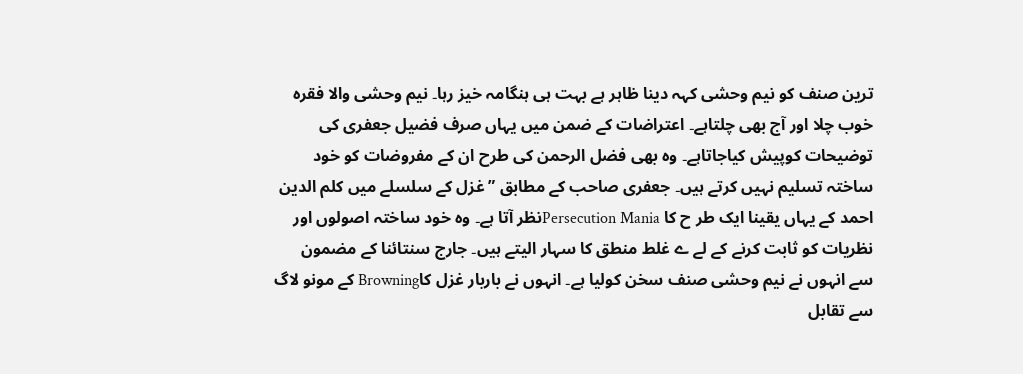ترین صنف کو نیم وحشی کہہ دینا ظاہر ہے بہت ہی ہنگامہ خیز رہا۔ نیم وحشی والا فقرہ خوب چلا اور آج بھی چلتاہے۔ اعتراضات کے ضمن میں یہاں صرف فضیل جعفری کی توضیحات کوپیش کیاجاتاہے۔ وہ بھی فضل الرحمن کی طرح ان کے مفروضات کو خود ساختہ تسلیم نہیں کرتے ہیں۔ جعفری صاحب کے مطابق ”غزل کے سلسلے میں کلم الدین احمد کے یہاں یقینا ایک طر ح کا Persecution Maniaنظر آتا ہے۔ وہ خود ساختہ اصولوں اور نظریات کو ثابت کرنے کے لے ے غلط منطق کا سہار الیتے ہیں۔ جارج سنتائنا کے مضمون سے انہوں نے نیم وحشی صنف سخن کولیا ہے۔ انہوں نے باربار غزل کاBrowning کے مونو لاگ سے تقابل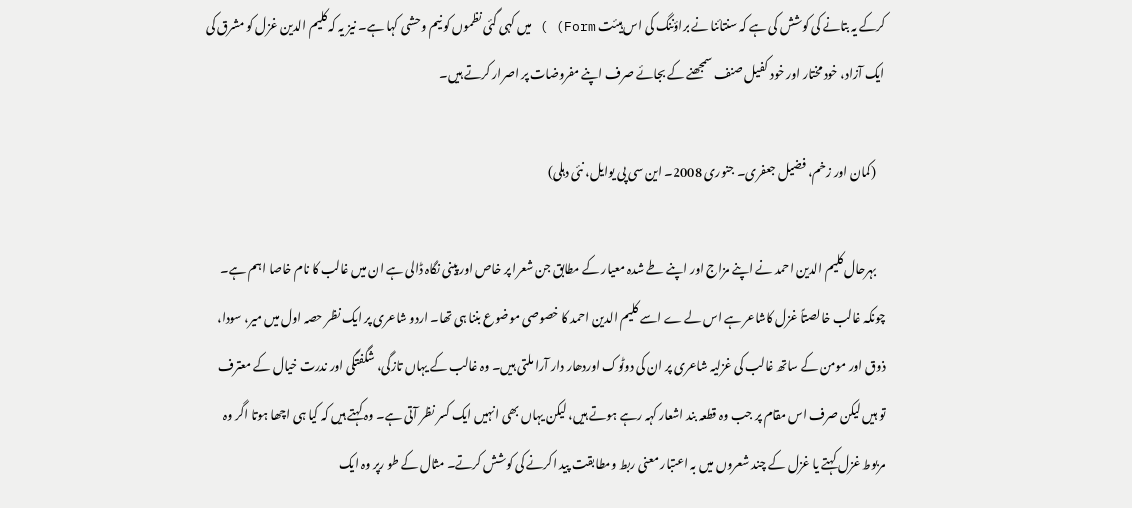کرکے یہ بتانے کی کوشش کی ہے کہ سنتائنا نے براؤننگ کی اس ہیئت Form) ) میں کہی گئی نظموں کو نیم وحشی کہا ہے۔ نیز یہ کہ کلیم الدین غزل کو مشرق کی ایک آزاد، خود مختار اور خود کفیل صنف سمجھنے کے بجائے صرف اپنے مفروضات پر اصرار کرتے ہیں۔

    (کمان اور زخم، فضیل جعفری۔ جنوری 2008۔ این سی پی یوایل، نئی دہلی)

    بہرحال کلیم الدین احمد نے اپنے مزاج اور اپنے طے شدہ معیار کے مطابق جن شعرا پر خاص اور پینی نگاہ ڈالی ہے ان میں غالب کا نام خاصا اہم ہے۔ چونکہ غالب خالصتاً غزل کاشاعر ہے اس لے ے اسے کلیم الدین احمد کا خصوصی موضوع بننا ہی تھا۔ اردو شاعری پر ایک نظر حصہ اول میں میر، سودا، ذوق اور مومن کے ساتھ غالب کی غزلیہ شاعری پر ان کی دوٹوک اوردھار دار آرا ملتی ہیں۔ وہ غالب کے یہاں تازگی، شگفتگی اور ندرت خیال کے معترف تو ہیں لیکن صرف اس مقام پر جب وہ قطعہ بند اشعار کہہ رہے ہوتے ہیں، لیکن یہاں بھی انہیں ایک کسر نظر آتی ہے۔ وہ کہتے ہیں کہ کیا ہی اچھا ہوتا اگر وہ مربوط غزل کہتے یا غزل کے چند شعروں میں بہ اعتبار معنی ربط ومطابقت پید اکرنے کی کوشش کرتے۔ مثال کے طو رپر وہ ایک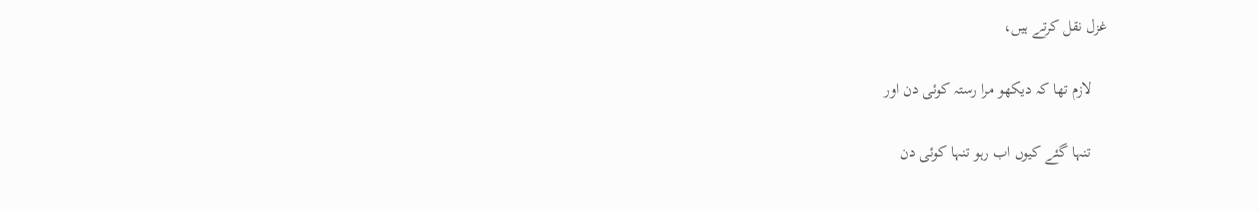غزل نقل کرتے ہیں،

    لازم تھا کہ دیکھو مرا رستہ کوئی دن اور

    تنہا گئے کیوں اب رہو تنہا کوئی دن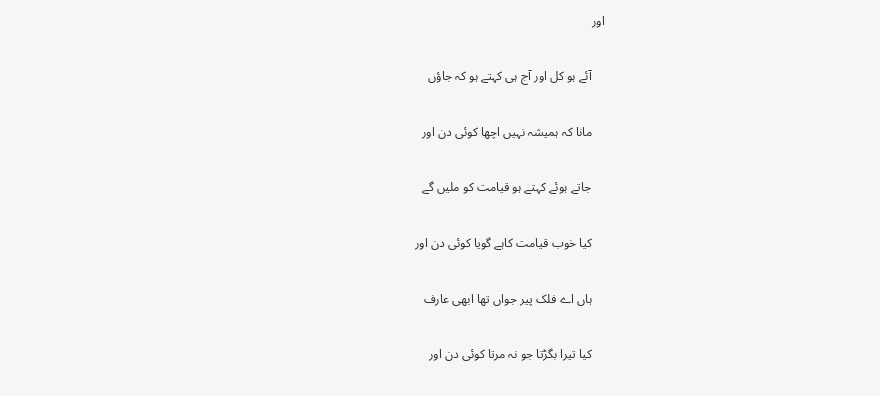اور

    آئے ہو کل اور آج ہی کہتے ہو کہ جاؤں

    مانا کہ ہمیشہ نہیں اچھا کوئی دن اور

    جاتے ہوئے کہتے ہو قیامت کو ملیں گے

    کیا خوب قیامت کاہے گویا کوئی دن اور

    ہاں اے فلک پیر جواں تھا ابھی عارف

    کیا تیرا بگڑتا جو نہ مرتا کوئی دن اور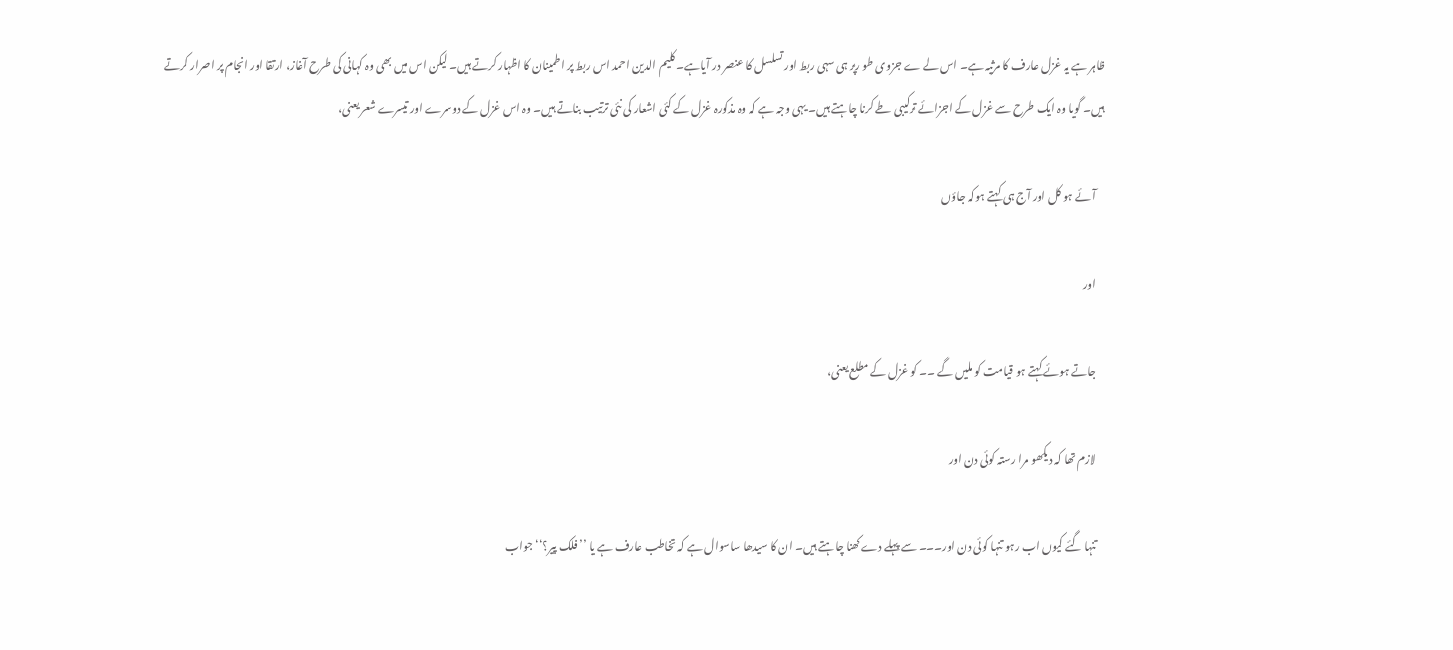ظاہر ہے یہ غزل عارف کا مرثیہ ہے۔ اس لے ے جزوی طو رپر ہی سہی ربط اور تسلسل کا عنصر در آیاہے۔ کلیم الدین احمد اس ربط پر اطمینان کا اظہار کرتے ہیں۔ لیکن اس میں بھی وہ کہانی کی طرح آغاز، ارتقا اور انجام پر اصرار کرتے ہیں۔ گویا وہ ایک طرح سے غزل کے اجزائے ترکیبی طے کرنا چاہتے ہیں۔ یہی وجہ ہے کہ وہ مذکورہ غزل کے کئی اشعار کی نئی ترتیب بناتے ہیں۔ وہ اس غزل کے دوسرے اور تیسرے شعر یعنی،

    آئے ہو کل اور آج ہی کہتے ہوکہ جاؤں

    اور

    جاتے ہوئے کہتے ہو قیامت کو ملیں گے ۔۔ کو غزل کے مطلع یعنی،

    لازم تھا کہ دیکھو مرا رستہ کوئی دن اور

    تنہا گئے کیوں اب رہو تنہا کوئی دن اور۔۔۔ سے پہلے دے کھنا چاہتے ہیں۔ ان کا سیدھا ساسوال ہے کہ تخاطب عارف ہے یا ’’فلک پیر؟‘‘ جواب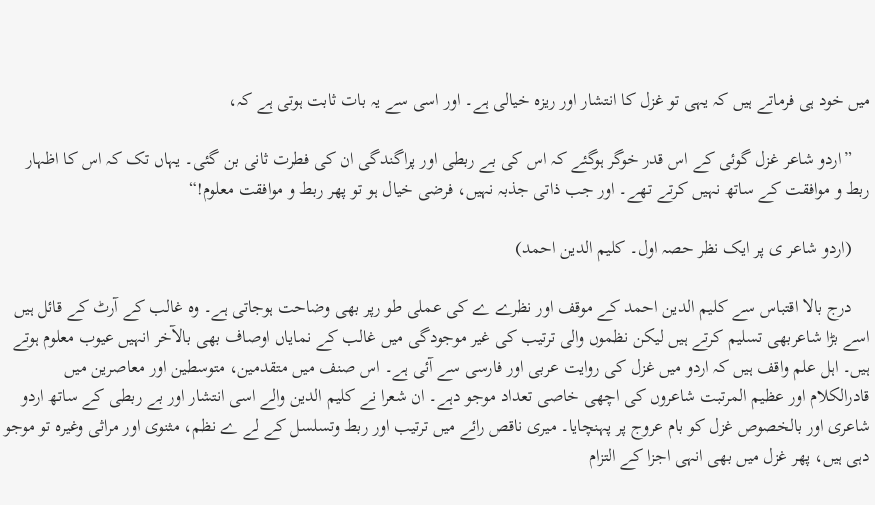میں خود ہی فرماتے ہیں کہ یہی تو غزل کا انتشار اور ریزہ خیالی ہے۔ اور اسی سے یہ بات ثابت ہوتی ہے کہ،

    ”اردو شاعر غزل گوئی کے اس قدر خوگر ہوگئے کہ اس کی بے ربطی اور پراگندگی ان کی فطرت ثانی بن گئی۔ یہاں تک کہ اس کا اظہار ربط و موافقت کے ساتھ نہیں کرتے تھے۔ اور جب ذاتی جذبہ نہیں، فرضی خیال ہو تو پھر ربط و موافقت معلوم!“

    (اردو شاعر ی پر ایک نظر حصہ اول۔ کلیم الدین احمد)

    درج بالا اقتباس سے کلیم الدین احمد کے موقف اور نظرے ے کی عملی طو رپر بھی وضاحت ہوجاتی ہے۔ وہ غالب کے آرٹ کے قائل ہیں اسے بڑا شاعربھی تسلیم کرتے ہیں لیکن نظموں والی ترتیب کی غیر موجودگی میں غالب کے نمایاں اوصاف بھی بالآخر انہیں عیوب معلوم ہوتے ہیں۔ اہل علم واقف ہیں کہ اردو میں غزل کی روایت عربی اور فارسی سے آئی ہے۔ اس صنف میں متقدمین، متوسطین اور معاصرین میں قادرالکلام اور عظیم المرتبت شاعروں کی اچھی خاصی تعداد موجو دہے۔ ان شعرا نے کلیم الدین والے اسی انتشار اور بے ربطی کے ساتھ اردو شاعری اور بالخصوص غزل کو بام عروج پر پہنچایا۔ میری ناقص رائے میں ترتیب اور ربط وتسلسل کے لے ے نظم، مثنوی اور مراثی وغیرہ تو موجو دہی ہیں، پھر غزل میں بھی انہی اجزا کے التزام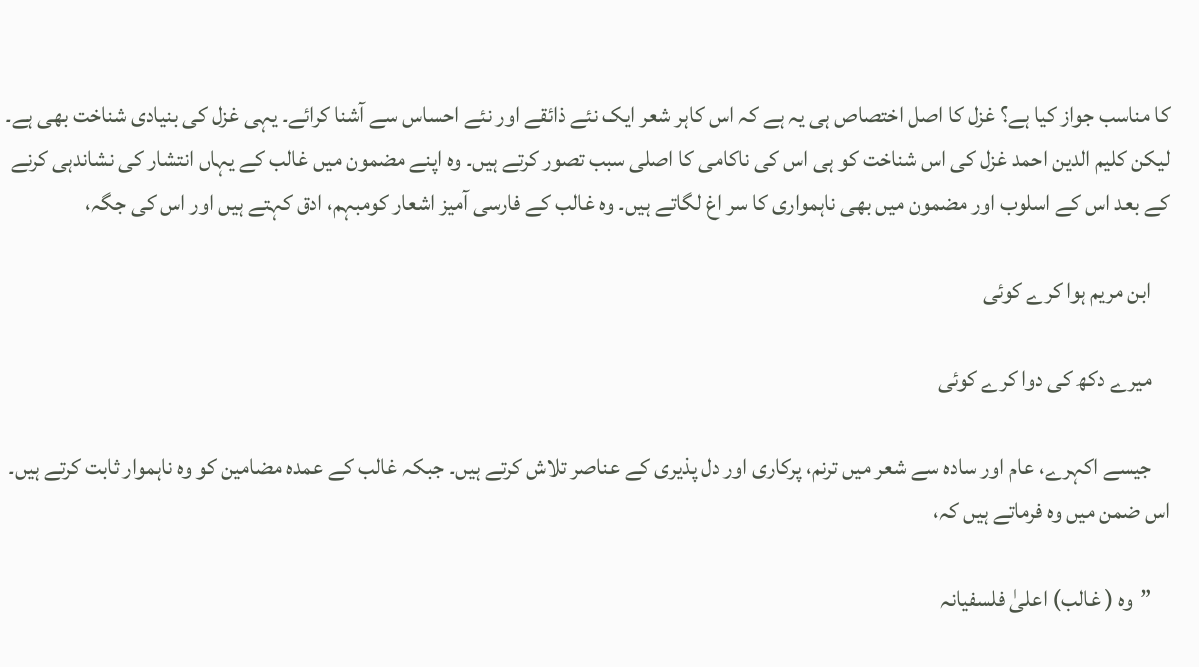کا مناسب جواز کیا ہے؟ غزل کا اصل اختصاص ہی یہ ہے کہ اس کاہر شعر ایک نئے ذائقے اور نئے احساس سے آشنا کرائے۔ یہی غزل کی بنیادی شناخت بھی ہے۔ لیکن کلیم الدین احمد غزل کی اس شناخت کو ہی اس کی ناکامی کا اصلی سبب تصور کرتے ہیں۔ وہ اپنے مضمون میں غالب کے یہاں انتشار کی نشاندہی کرنے کے بعد اس کے اسلوب اور مضمون میں بھی ناہمواری کا سر اغ لگاتے ہیں۔ وہ غالب کے فارسی آمیز اشعار کومبہم، ادق کہتے ہیں اور اس کی جگہ،

    ابن مریم ہوا کرے کوئی

    میرے دکھ کی دوا کرے کوئی

    جیسے اکہرے، عام اور سادہ سے شعر میں ترنم، پرکاری اور دل پذیری کے عناصر تلاش کرتے ہیں۔ جبکہ غالب کے عمدہ مضامین کو وہ ناہموار ثابت کرتے ہیں۔ اس ضمن میں وہ فرماتے ہیں کہ،

    ”وہ ( غالب) اعلیٰ فلسفیانہ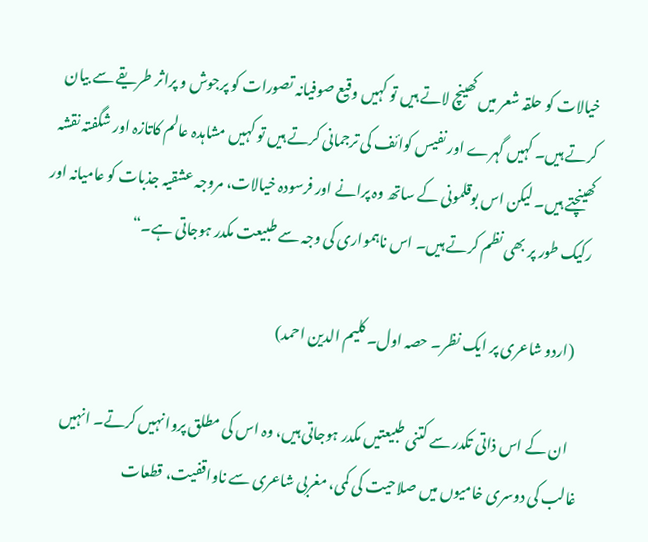خیالات کو حلقہ شعر میں کھینچ لاتے ہیں تو کہیں وقیع صوفیانہ تصورات کو پرجوش و پراثر طریقے سے بیان کرتے ہیں۔ کہیں گہرے اور نفیس کوائف کی ترجمانی کرتے ہیں تو کہیں مشاہدہ عالم کاتازہ اور شگفتہ نقشہ کھینچتے ہیں۔ لیکن اس بوقلمونی کے ساتھ وہ پرانے اور فرسودہ خیالات، مروجہ عشقیہ جذبات کو عامیانہ اور رکیک طور پر بھی نظم کرتے ہیں۔ اس ناہمواری کی وجہ سے طبیعت مکدر ہوجاتی ہے۔“

    (اردو شاعری پر ایک نظر۔ حصہ اول۔ کلیم الدین احمد)

    ان کے اس ذاتی تکدر سے کتنی طبیعتیں مکدر ہوجاتی ہیں، وہ اس کی مطلق پروا نہیں کرتے۔ انہیں غالب کی دوسری خامیوں میں صلاحیت کی کمی، مغربی شاعری سے ناواقفیت، قطعات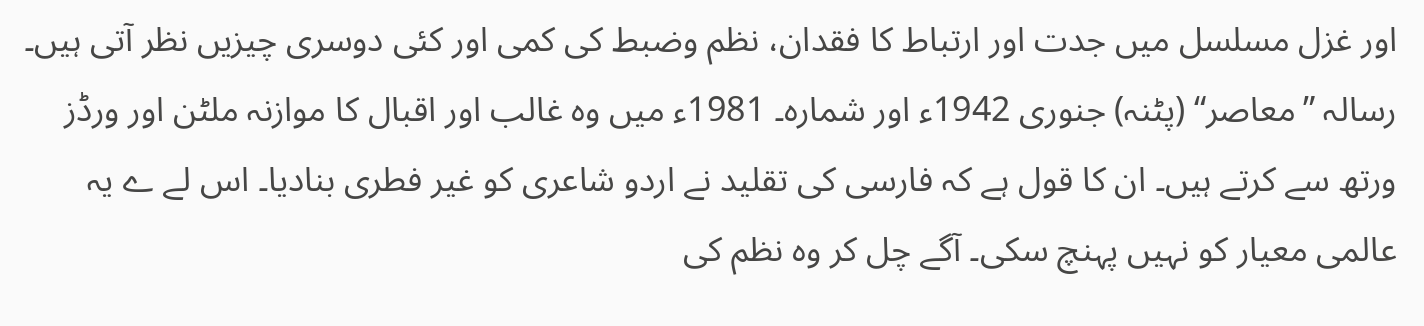اور غزل مسلسل میں جدت اور ارتباط کا فقدان، نظم وضبط کی کمی اور کئی دوسری چیزیں نظر آتی ہیں۔ رسالہ ”معاصر“ (پٹنہ) جنوری 1942ء اور شمارہ۔ 1981ء میں وہ غالب اور اقبال کا موازنہ ملٹن اور ورڈز ورتھ سے کرتے ہیں۔ ان کا قول ہے کہ فارسی کی تقلید نے اردو شاعری کو غیر فطری بنادیا۔ اس لے ے یہ عالمی معیار کو نہیں پہنچ سکی۔ آگے چل کر وہ نظم کی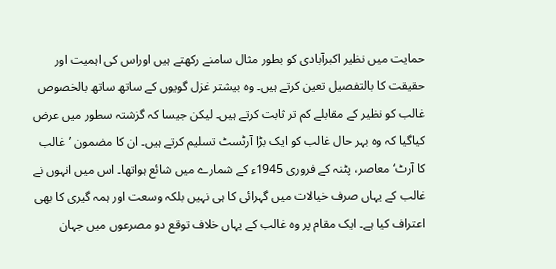حمایت میں نظیر اکبرآبادی کو بطور مثال سامنے رکھتے ہیں اوراس کی اہمیت اور حقیقت کا بالتفصیل تعین کرتے ہیں۔ وہ بیشتر غزل گویوں کے ساتھ ساتھ بالخصوص غالب کو نظیر کے مقابلے کم تر ثابت کرتے ہیں۔ لیکن جیسا کہ گزشتہ سطور میں عرض کیاگیا کہ وہ بہر حال غالب کو ایک بڑا آرٹسٹ تسلیم کرتے ہیں۔ ان کا مضمون ’غالب کا آرٹ‘ معاصر، پٹنہ کے فروری 1945ء کے شمارے میں شائع ہواتھا۔ اس میں انہوں نے غالب کے یہاں صرف خیالات میں گہرائی کا ہی نہیں بلکہ وسعت اور ہمہ گیری کا بھی اعتراف کیا ہے۔ ایک مقام پر وہ غالب کے یہاں خلاف توقع دو مصرعوں میں جہان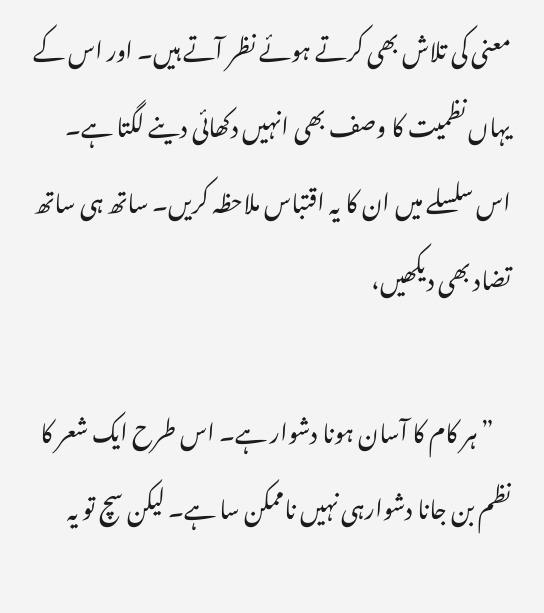معنی کی تلاش بھی کرتے ہوئے نظر آتے ہیں۔ اور اس کے یہاں نظمیت کا وصف بھی انہیں دکھائی دینے لگتا ہے۔ اس سلسلے میں ان کا یہ اقتباس ملاحظہ کریں۔ ساتھ ہی ساتھ تضاد بھی دیکھیں،

    ”ہر کام کا آسان ہونا دشوار ہے۔ اس طرح ایک شعر کا نظم بن جانا دشوارہی نہیں ناممکن سا ہے۔ لیکن سچ تو یہ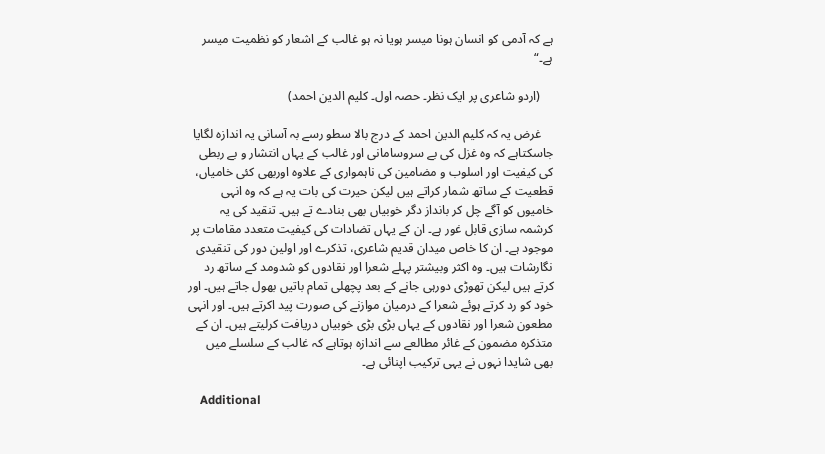ہے کہ آدمی کو انسان ہونا میسر ہویا نہ ہو غالب کے اشعار کو نظمیت میسر ہے۔“

    (اردو شاعری پر ایک نظر۔ حصہ اول۔ کلیم الدین احمد)

    غرض یہ کہ کلیم الدین احمد کے درج بالا سطو رسے بہ آسانی یہ اندازہ لگایا جاسکتاہے کہ وہ غزل کی بے سروسامانی اور غالب کے یہاں انتشار و بے ربطی کی کیفیت اور اسلوب و مضامین کی ناہمواری کے علاوہ اوربھی کئی خامیاں، قطعیت کے ساتھ شمار کراتے ہیں لیکن حیرت کی بات یہ ہے کہ وہ انہی خامیوں کو آگے چل کر بانداز دگر خوبیاں بھی بنادے تے ہیں۔ تنقید کی یہ کرشمہ سازی قابل غور ہے۔ ان کے یہاں تضادات کی کیفیت متعدد مقامات پر موجود ہے۔ ان کا خاص میدان قدیم شاعری، تذکرے اور اولین دور کی تنقیدی نگارشات ہیں۔ وہ اکثر وبیشتر پہلے شعرا اور نقادوں کو شدومد کے ساتھ رد کرتے ہیں لیکن تھوڑی دورہی جانے کے بعد پچھلی تمام باتیں بھول جاتے ہیں۔ اور خود کو رد کرتے ہوئے شعرا کے درمیان موازنے کی صورت پید اکرتے ہیں۔ اور انہی مطعون شعرا اور نقادوں کے یہاں بڑی بڑی خوبیاں دریافت کرلیتے ہیں۔ ان کے متذکرہ مضمون کے غائر مطالعے سے اندازہ ہوتاہے کہ غالب کے سلسلے میں بھی شایدا نہوں نے یہی ترکیب اپنائی ہے۔

    Additional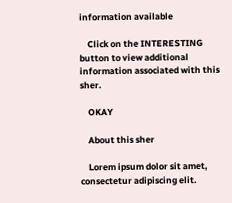information available

    Click on the INTERESTING button to view additional information associated with this sher.

    OKAY

    About this sher

    Lorem ipsum dolor sit amet, consectetur adipiscing elit.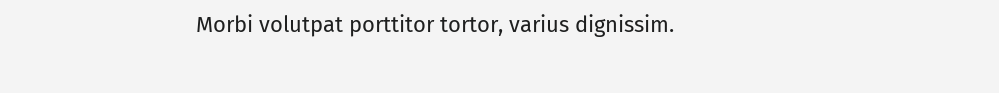Morbi volutpat porttitor tortor, varius dignissim.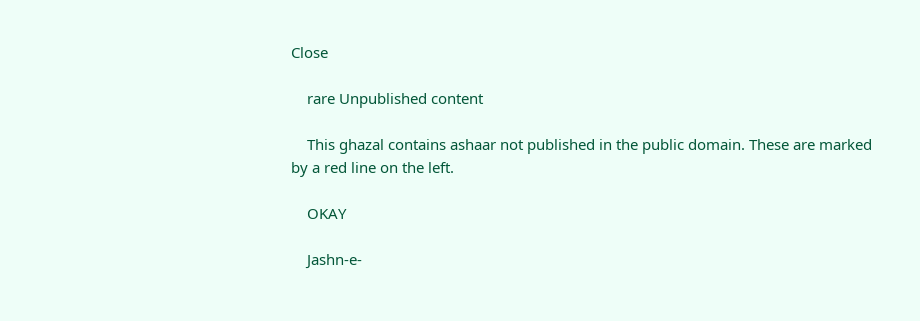Close

    rare Unpublished content

    This ghazal contains ashaar not published in the public domain. These are marked by a red line on the left.

    OKAY

    Jashn-e-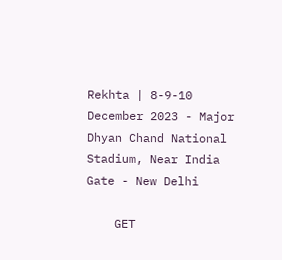Rekhta | 8-9-10 December 2023 - Major Dhyan Chand National Stadium, Near India Gate - New Delhi

    GET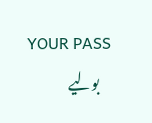YOUR PASS
    بولیے